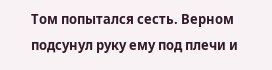Том попытался сесть. Верном подсунул руку ему под плечи и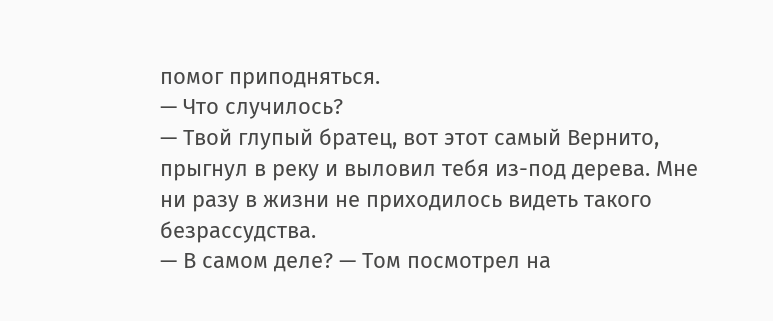помог приподняться.
— Что случилось?
— Твой глупый братец, вот этот самый Вернито, прыгнул в реку и выловил тебя из-под дерева. Мне ни разу в жизни не приходилось видеть такого безрассудства.
— В самом деле? — Том посмотрел на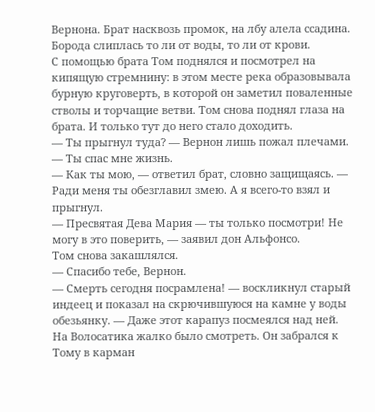Вернона. Брат насквозь промок, на лбу алела ссадина. Борода слиплась то ли от воды, то ли от крови.
С помощью брата Том поднялся и посмотрел на кипящую стремнину: в этом месте река образовывала бурную круговерть, в которой он заметил поваленные стволы и торчащие ветви. Том снова поднял глаза на брата. И только тут до него стало доходить.
— Ты прыгнул туда? — Вернон лишь пожал плечами.
— Ты спас мне жизнь.
— Как ты мою, — ответил брат, словно защищаясь. — Ради меня ты обезглавил змею. А я всего-то взял и прыгнул.
— Пресвятая Дева Мария — ты только посмотри! Не могу в это поверить, — заявил дон Альфонсо.
Том снова закашлялся.
— Спасибо тебе, Вернон.
— Смерть сегодня посрамлена! — воскликнул старый индеец и показал на скрючившуюся на камне у воды обезьянку. — Даже этот карапуз посмеялся над ней.
На Волосатика жалко было смотреть. Он забрался к Тому в карман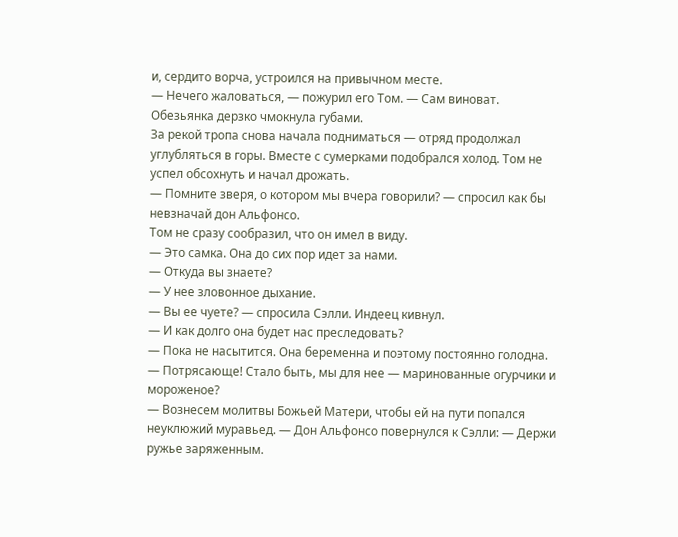и, сердито ворча, устроился на привычном месте.
— Нечего жаловаться, — пожурил его Том. — Сам виноват.
Обезьянка дерзко чмокнула губами.
За рекой тропа снова начала подниматься — отряд продолжал углубляться в горы. Вместе с сумерками подобрался холод. Том не успел обсохнуть и начал дрожать.
— Помните зверя, о котором мы вчера говорили? — спросил как бы невзначай дон Альфонсо.
Том не сразу сообразил, что он имел в виду.
— Это самка. Она до сих пор идет за нами.
— Откуда вы знаете?
— У нее зловонное дыхание.
— Вы ее чуете? — спросила Сэлли. Индеец кивнул.
— И как долго она будет нас преследовать?
— Пока не насытится. Она беременна и поэтому постоянно голодна.
— Потрясающе! Стало быть, мы для нее — маринованные огурчики и мороженое?
— Вознесем молитвы Божьей Матери, чтобы ей на пути попался неуклюжий муравьед. — Дон Альфонсо повернулся к Сэлли: — Держи ружье заряженным.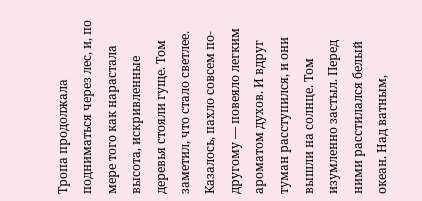Тропа продолжала подниматься через лес, и, по мере того как нарастала высота, искривленные деревья стояли гуще. Том заметил, что стало светлее. Казалось, пахло совсем по-другому — повеяло легким ароматом духов. И вдруг туман расступился, и они вышли на солнце. Том изумленно застыл. Перед ними расстилался белый океан. Над ватным,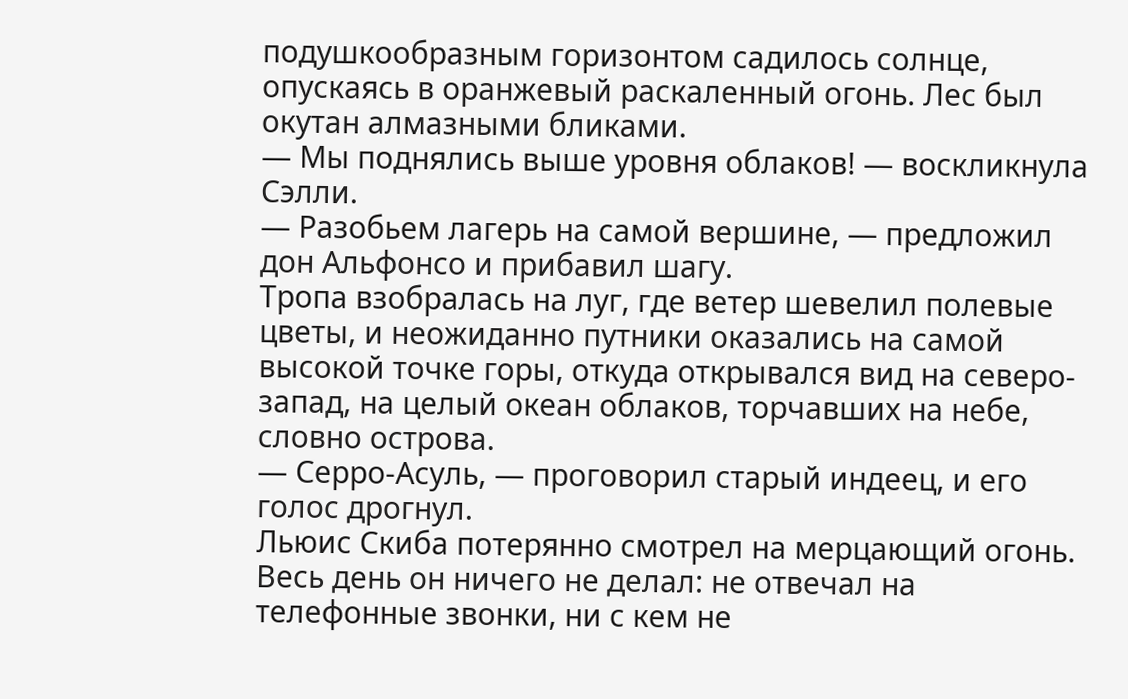подушкообразным горизонтом садилось солнце, опускаясь в оранжевый раскаленный огонь. Лес был окутан алмазными бликами.
— Мы поднялись выше уровня облаков! — воскликнула Сэлли.
— Разобьем лагерь на самой вершине, — предложил дон Альфонсо и прибавил шагу.
Тропа взобралась на луг, где ветер шевелил полевые цветы, и неожиданно путники оказались на самой высокой точке горы, откуда открывался вид на северо-запад, на целый океан облаков, торчавших на небе, словно острова.
— Серро-Асуль, — проговорил старый индеец, и его голос дрогнул.
Льюис Скиба потерянно смотрел на мерцающий огонь. Весь день он ничего не делал: не отвечал на телефонные звонки, ни с кем не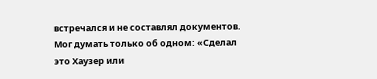встречался и не составлял документов. Мог думать только об одном: «Сделал это Хаузер или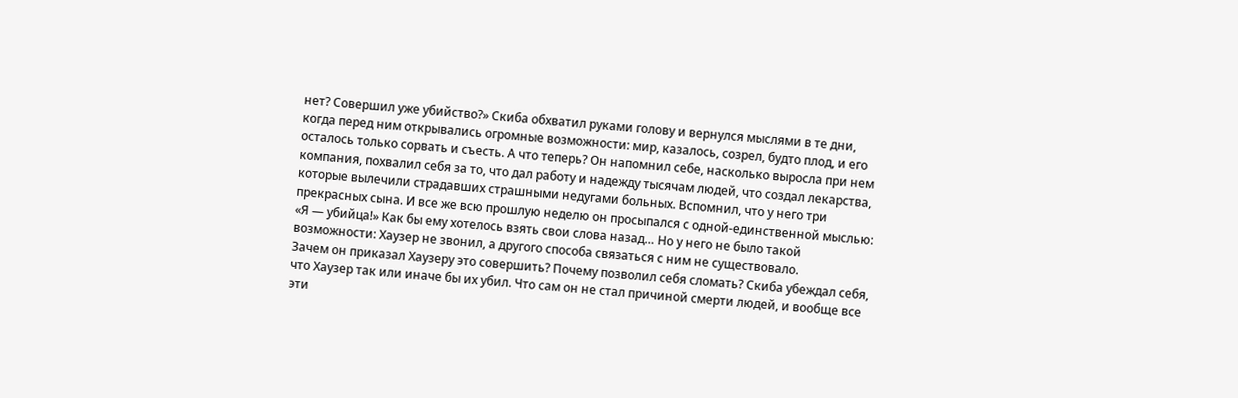нет? Совершил уже убийство?» Скиба обхватил руками голову и вернулся мыслями в те дни, когда перед ним открывались огромные возможности: мир, казалось, созрел, будто плод, и его осталось только сорвать и съесть. А что теперь? Он напомнил себе, насколько выросла при нем компания, похвалил себя за то, что дал работу и надежду тысячам людей, что создал лекарства, которые вылечили страдавших страшными недугами больных. Вспомнил, что у него три прекрасных сына. И все же всю прошлую неделю он просыпался с одной-единственной мыслью: «Я — убийца!» Как бы ему хотелось взять свои слова назад… Но у него не было такой возможности: Хаузер не звонил, а другого способа связаться с ним не существовало.
Зачем он приказал Хаузеру это совершить? Почему позволил себя сломать? Скиба убеждал себя, что Хаузер так или иначе бы их убил. Что сам он не стал причиной смерти людей, и вообще все эти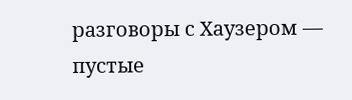разговоры с Хаузером — пустые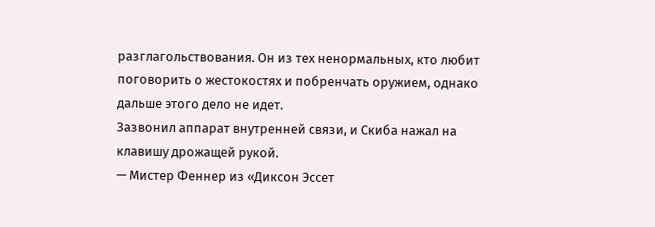разглагольствования. Он из тех ненормальных, кто любит поговорить о жестокостях и побренчать оружием, однако дальше этого дело не идет.
Зазвонил аппарат внутренней связи, и Скиба нажал на клавишу дрожащей рукой.
— Мистер Феннер из «Диксон Эссет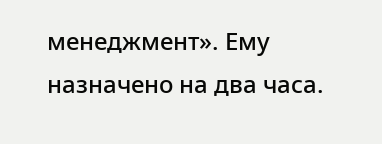менеджмент». Ему назначено на два часа.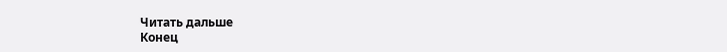Читать дальше
Конец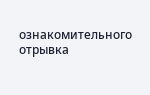ознакомительного отрывка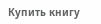Купить книгу